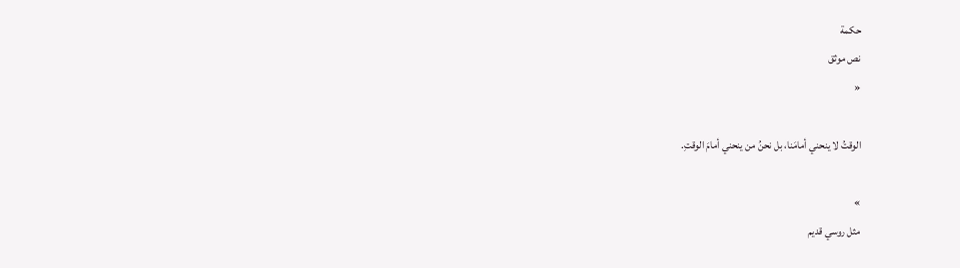حكمة
نص موثق
«

الوقتُ لا ينحني أمامَنا، بل نحنُ من ينحني أمامَ الوقتِ.

»
مثل روسي قديم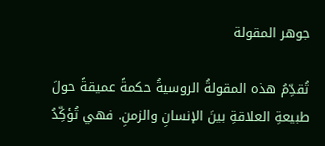جوهر المقولة

تُقدِّمُ هذه المقولةُ الروسيةُ حكمةً عميقةً حولَ طبيعةِ العلاقةِ بينَ الإنسانِ والزمنِ. فهي تُؤكِّدُ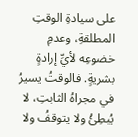على سيادةِ الوقتِ المطلقةِ، وعدمِ خضوعِه لأيِّ إرادةٍ بشريةٍ. فالوقتُ يسيرُ في مجراهُ الثابتِ، لا يُبطِئُ ولا يتوقفُ ولا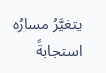يتغيَّرُ مسارُه استجابةً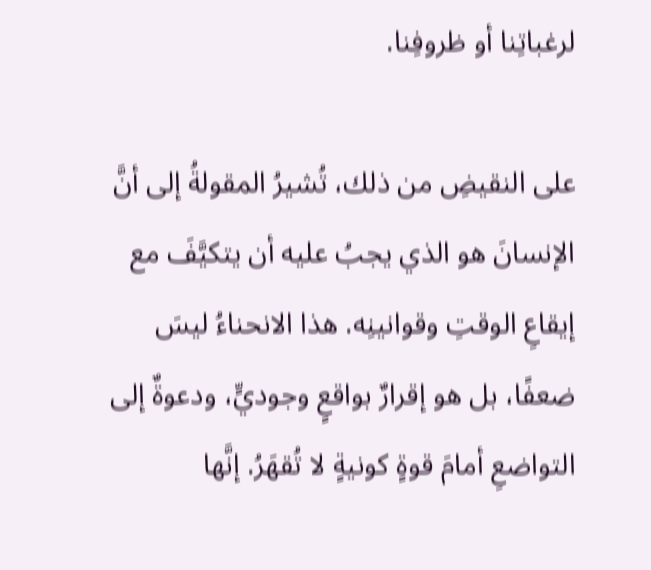لرغباتِنا أو ظروفِنا.

على النقيضِ من ذلك، تُشيرُ المقولةُ إلى أنَّ الإنسانَ هو الذي يجبُ عليه أن يتكيَّفَ مع إيقاعِ الوقتِ وقوانينِه. هذا الانحناءُ ليسَ ضعفًا، بل هو إقرارٌ بواقعٍ وجوديٍّ، ودعوةٌ إلى التواضعِ أمامَ قوةٍ كونيةٍ لا تُقهَرُ. إنَّها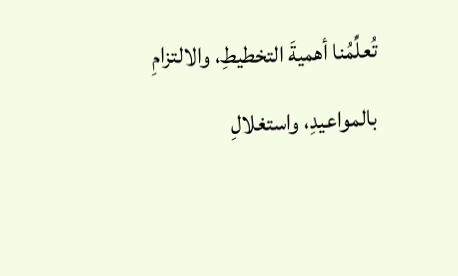تُعلِّمُنا أهميةَ التخطيطِ، والالتزامِ بالمواعيدِ، واستغلالِ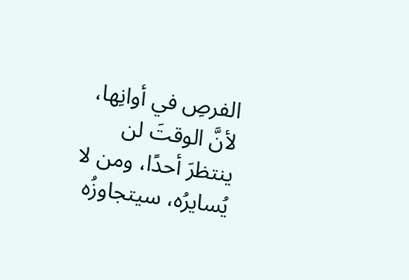الفرصِ في أوانِها، لأنَّ الوقتَ لن ينتظرَ أحدًا، ومن لا يُسايرُه، سيتجاوزُه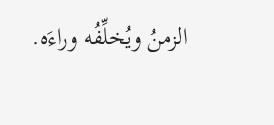الزمنُ ويُخلِّفُه وراءَه.